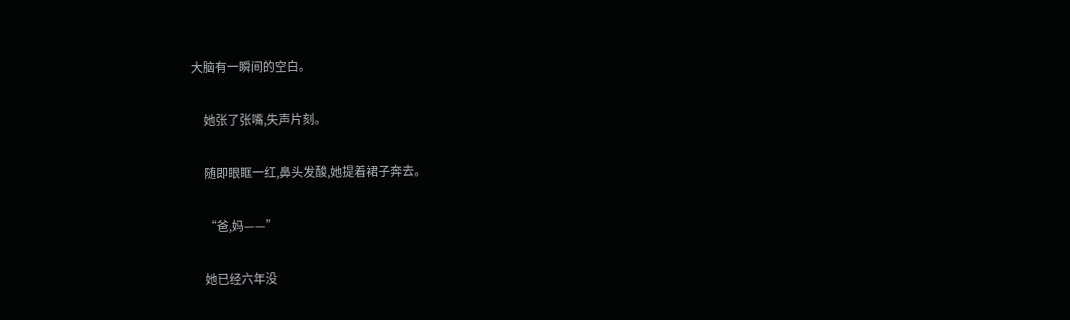大脑有一瞬间的空白。

    她张了张嘴,失声片刻。

    随即眼眶一红,鼻头发酸,她提着裙子奔去。

    “爸,妈——”

    她已经六年没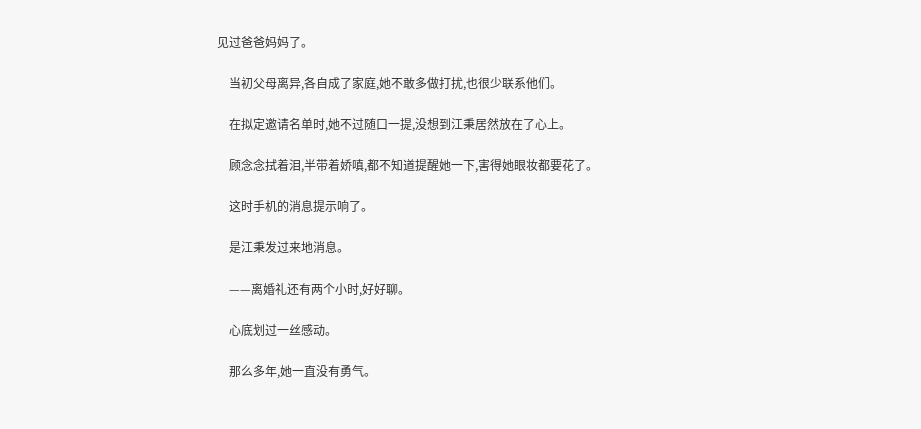见过爸爸妈妈了。

    当初父母离异,各自成了家庭,她不敢多做打扰,也很少联系他们。

    在拟定邀请名单时,她不过随口一提,没想到江秉居然放在了心上。

    顾念念拭着泪,半带着娇嗔,都不知道提醒她一下,害得她眼妆都要花了。

    这时手机的消息提示响了。

    是江秉发过来地消息。

    ——离婚礼还有两个小时,好好聊。

    心底划过一丝感动。

    那么多年,她一直没有勇气。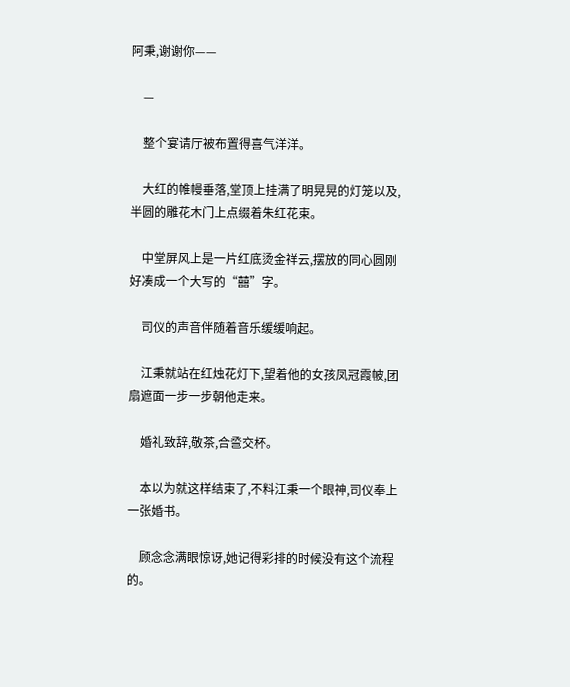阿秉,谢谢你——

    —

    整个宴请厅被布置得喜气洋洋。

    大红的帷幔垂落,堂顶上挂满了明晃晃的灯笼以及,半圆的雕花木门上点缀着朱红花束。

    中堂屏风上是一片红底烫金祥云,摆放的同心圆刚好凑成一个大写的“囍”字。

    司仪的声音伴随着音乐缓缓响起。

    江秉就站在红烛花灯下,望着他的女孩凤冠霞帔,团扇遮面一步一步朝他走来。

    婚礼致辞,敬茶,合巹交杯。

    本以为就这样结束了,不料江秉一个眼神,司仪奉上一张婚书。

    顾念念满眼惊讶,她记得彩排的时候没有这个流程的。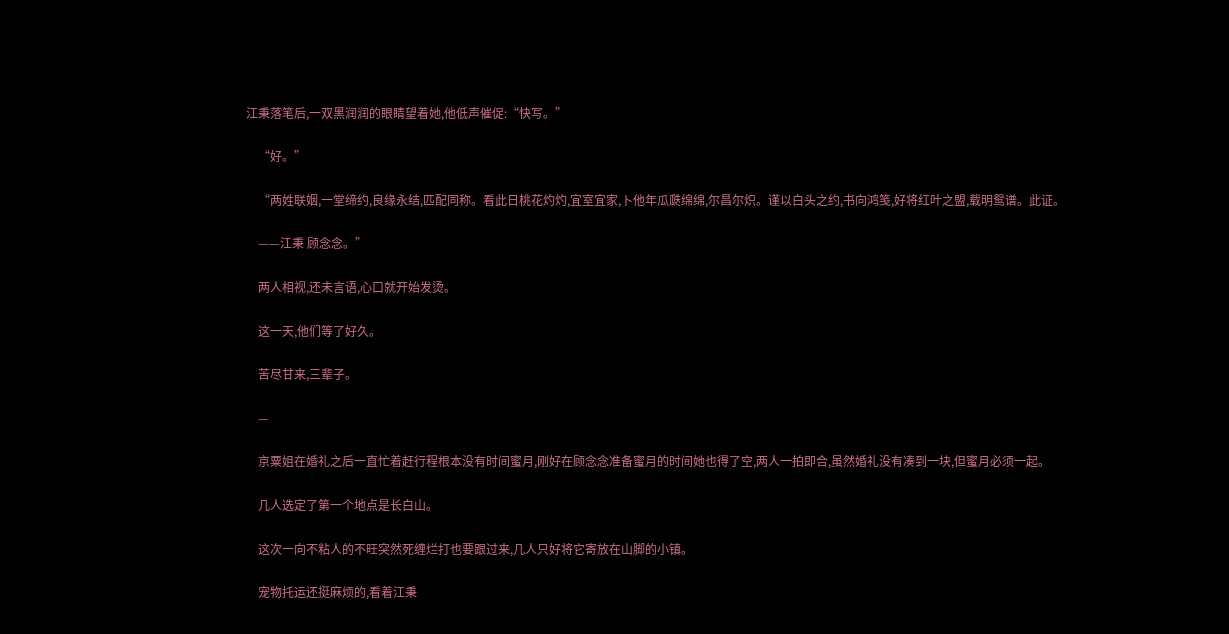江秉落笔后,一双黑润润的眼睛望着她,他低声催促:“快写。”

    “好。”

    “两姓联姻,一堂缔约,良缘永结,匹配同称。看此日桃花灼灼,宜室宜家,卜他年瓜瓞绵绵,尔昌尔炽。谨以白头之约,书向鸿笺,好将红叶之盟,载明鸳谱。此证。

    ——江秉 顾念念。”

    两人相视,还未言语,心口就开始发烫。

    这一天,他们等了好久。

    苦尽甘来,三辈子。

    —

    京粟姐在婚礼之后一直忙着赶行程根本没有时间蜜月,刚好在顾念念准备蜜月的时间她也得了空,两人一拍即合,虽然婚礼没有凑到一块,但蜜月必须一起。

    几人选定了第一个地点是长白山。

    这次一向不粘人的不旺突然死缠烂打也要跟过来,几人只好将它寄放在山脚的小镇。

    宠物托运还挺麻烦的,看着江秉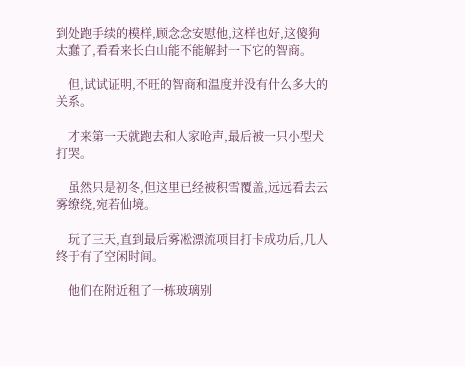到处跑手续的模样,顾念念安慰他,这样也好,这傻狗太蠢了,看看来长白山能不能解封一下它的智商。

    但,试试证明,不旺的智商和温度并没有什么多大的关系。

    才来第一天就跑去和人家呛声,最后被一只小型犬打哭。

    虽然只是初冬,但这里已经被积雪覆盖,远远看去云雾缭绕,宛若仙境。

    玩了三天,直到最后雾凇漂流项目打卡成功后,几人终于有了空闲时间。

    他们在附近租了一栋玻璃别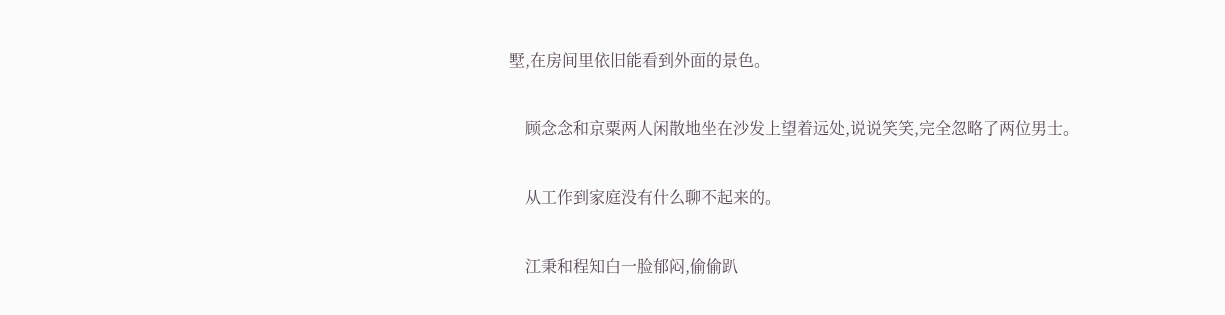墅,在房间里依旧能看到外面的景色。

    顾念念和京粟两人闲散地坐在沙发上望着远处,说说笑笑,完全忽略了两位男士。

    从工作到家庭没有什么聊不起来的。

    江秉和程知白一脸郁闷,偷偷趴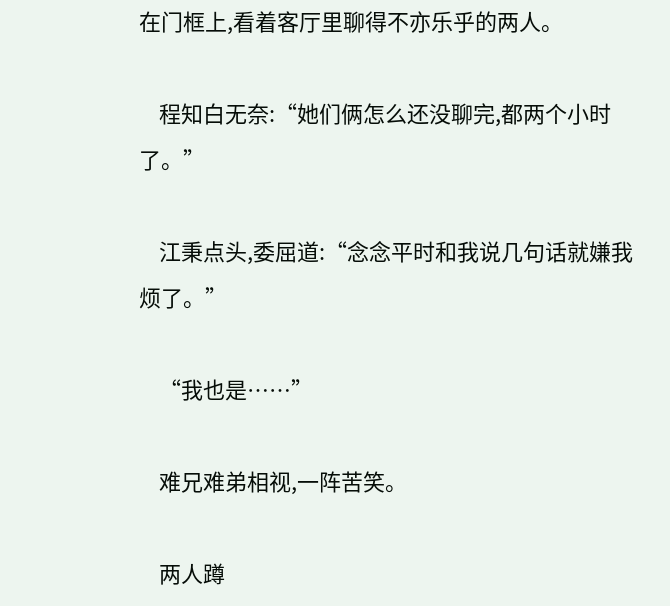在门框上,看着客厅里聊得不亦乐乎的两人。

    程知白无奈:“她们俩怎么还没聊完,都两个小时了。”

    江秉点头,委屈道:“念念平时和我说几句话就嫌我烦了。”

    “我也是……”

    难兄难弟相视,一阵苦笑。

    两人蹲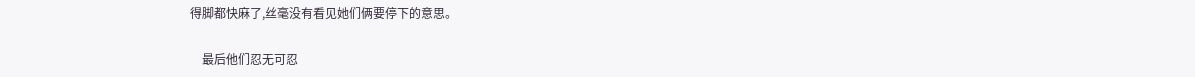得脚都快麻了,丝毫没有看见她们俩要停下的意思。

    最后他们忍无可忍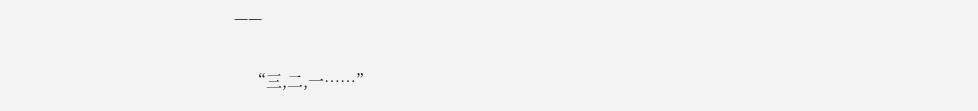——

    “三,二,一……”